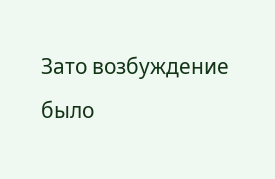Зато возбуждение было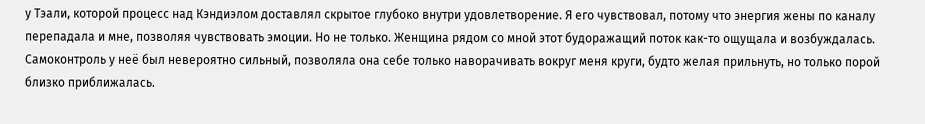у Тэали, которой процесс над Кэндиэлом доставлял скрытое глубоко внутри удовлетворение. Я его чувствовал, потому что энергия жены по каналу перепадала и мне, позволяя чувствовать эмоции. Но не только. Женщина рядом со мной этот будоражащий поток как-то ощущала и возбуждалась. Самоконтроль у неё был невероятно сильный, позволяла она себе только наворачивать вокруг меня круги, будто желая прильнуть, но только порой близко приближалась.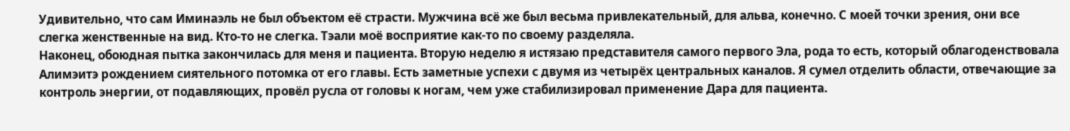Удивительно, что сам Иминаэль не был объектом её страсти. Мужчина всё же был весьма привлекательный, для альва, конечно. С моей точки зрения, они все слегка женственные на вид. Кто-то не слегка. Тэали моё восприятие как-то по своему разделяла.
Наконец, обоюдная пытка закончилась для меня и пациента. Вторую неделю я истязаю представителя самого первого Эла, рода то есть, который облагоденствовала Алимэитэ рождением сиятельного потомка от его главы. Есть заметные успехи с двумя из четырёх центральных каналов. Я сумел отделить области, отвечающие за контроль энергии, от подавляющих, провёл русла от головы к ногам, чем уже стабилизировал применение Дара для пациента.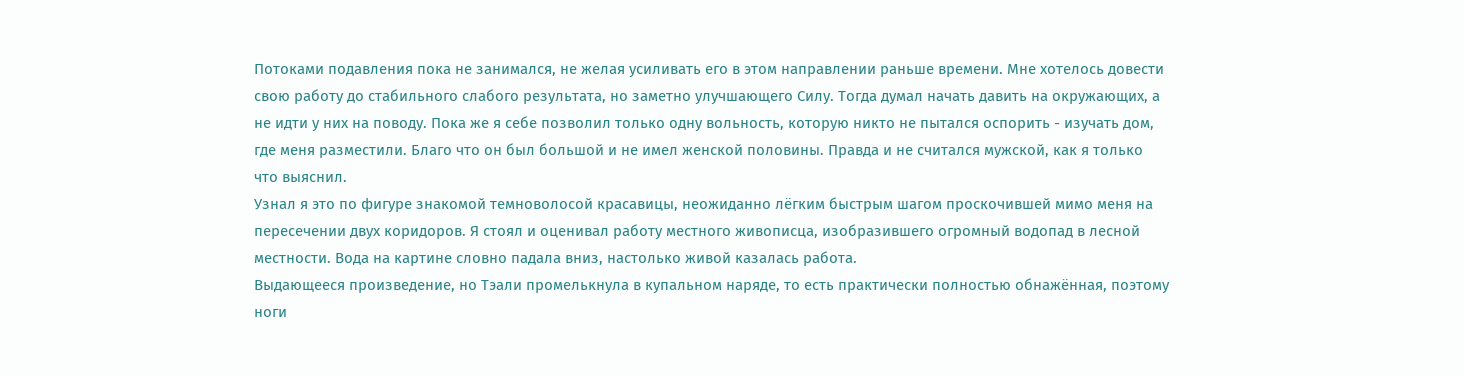Потоками подавления пока не занимался, не желая усиливать его в этом направлении раньше времени. Мне хотелось довести свою работу до стабильного слабого результата, но заметно улучшающего Силу. Тогда думал начать давить на окружающих, а не идти у них на поводу. Пока же я себе позволил только одну вольность, которую никто не пытался оспорить - изучать дом, где меня разместили. Благо что он был большой и не имел женской половины. Правда и не считался мужской, как я только что выяснил.
Узнал я это по фигуре знакомой темноволосой красавицы, неожиданно лёгким быстрым шагом проскочившей мимо меня на пересечении двух коридоров. Я стоял и оценивал работу местного живописца, изобразившего огромный водопад в лесной местности. Вода на картине словно падала вниз, настолько живой казалась работа.
Выдающееся произведение, но Тэали промелькнула в купальном наряде, то есть практически полностью обнажённая, поэтому ноги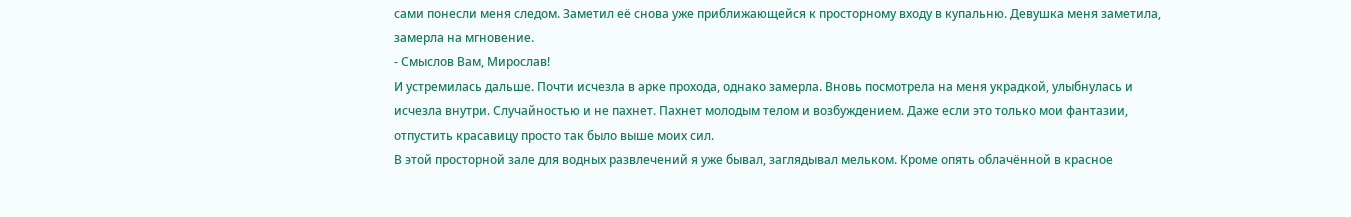сами понесли меня следом. Заметил её снова уже приближающейся к просторному входу в купальню. Девушка меня заметила, замерла на мгновение.
- Смыслов Вам, Мирослав!
И устремилась дальше. Почти исчезла в арке прохода, однако замерла. Вновь посмотрела на меня украдкой, улыбнулась и исчезла внутри. Случайностью и не пахнет. Пахнет молодым телом и возбуждением. Даже если это только мои фантазии, отпустить красавицу просто так было выше моих сил.
В этой просторной зале для водных развлечений я уже бывал, заглядывал мельком. Кроме опять облачённой в красное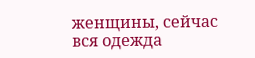женщины, сейчас вся одежда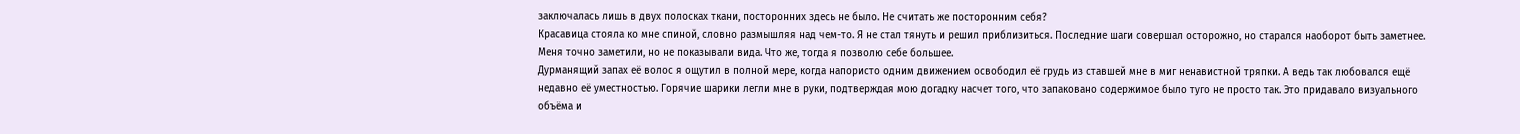заключалась лишь в двух полосках ткани, посторонних здесь не было. Не считать же посторонним себя?
Красавица стояла ко мне спиной, словно размышляя над чем-то. Я не стал тянуть и решил приблизиться. Последние шаги совершал осторожно, но старался наоборот быть заметнее. Меня точно заметили, но не показывали вида. Что же, тогда я позволю себе большее.
Дурманящий запах её волос я ощутил в полной мере, когда напористо одним движением освободил её грудь из ставшей мне в миг ненавистной тряпки. А ведь так любовался ещё недавно её уместностью. Горячие шарики легли мне в руки, подтверждая мою догадку насчет того, что запаковано содержимое было туго не просто так. Это придавало визуального объёма и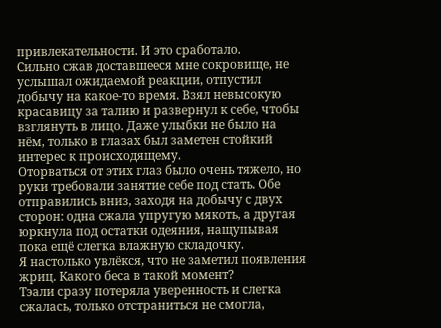привлекательности. И это сработало.
Сильно сжав доставшееся мне сокровище, не услышал ожидаемой реакции, отпустил добычу на какое-то время. Взял невысокую красавицу за талию и развернул к себе, чтобы взглянуть в лицо. Даже улыбки не было на нём, только в глазах был заметен стойкий интерес к происходящему.
Оторваться от этих глаз было очень тяжело, но руки требовали занятие себе под стать. Обе отправились вниз, заходя на добычу с двух сторон: одна сжала упругую мякоть, а другая юркнула под остатки одеяния, нащупывая пока ещё слегка влажную складочку.
Я настолько увлёкся, что не заметил появления жриц. Какого беса в такой момент?
Тэали сразу потеряла уверенность и слегка сжалась, только отстраниться не смогла,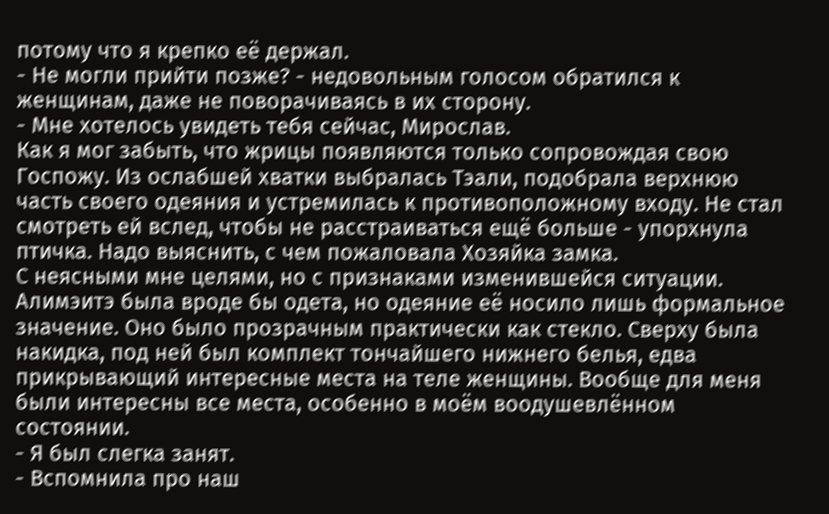потому что я крепко её держал.
- Не могли прийти позже? - недовольным голосом обратился к женщинам, даже не поворачиваясь в их сторону.
- Мне хотелось увидеть тебя сейчас, Мирослав.
Как я мог забыть, что жрицы появляются только сопровождая свою Госпожу. Из ослабшей хватки выбралась Тэали, подобрала верхнюю часть своего одеяния и устремилась к противоположному входу. Не стал смотреть ей вслед, чтобы не расстраиваться ещё больше - упорхнула птичка. Надо выяснить, с чем пожаловала Хозяйка замка.
С неясными мне целями, но с признаками изменившейся ситуации. Алимэитэ была вроде бы одета, но одеяние её носило лишь формальное значение. Оно было прозрачным практически как стекло. Сверху была накидка, под ней был комплект тончайшего нижнего белья, едва прикрывающий интересные места на теле женщины. Вообще для меня были интересны все места, особенно в моём воодушевлённом состоянии.
- Я был слегка занят.
- Вспомнила про наш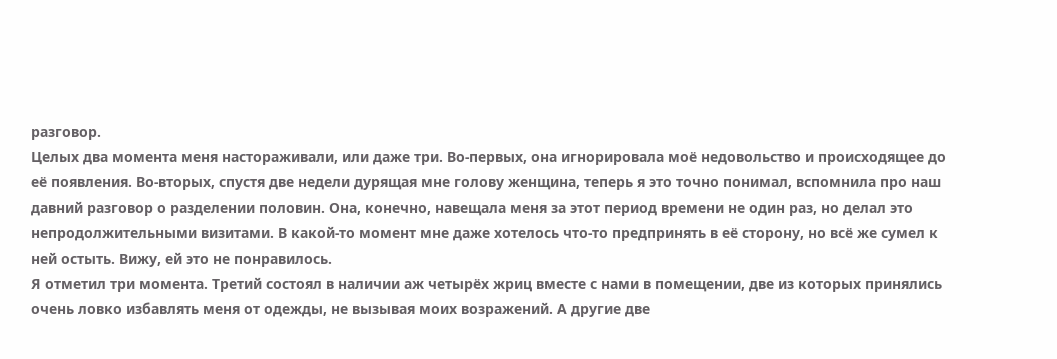разговор.
Целых два момента меня настораживали, или даже три. Во-первых, она игнорировала моё недовольство и происходящее до её появления. Во-вторых, спустя две недели дурящая мне голову женщина, теперь я это точно понимал, вспомнила про наш давний разговор о разделении половин. Она, конечно, навещала меня за этот период времени не один раз, но делал это непродолжительными визитами. В какой-то момент мне даже хотелось что-то предпринять в её сторону, но всё же сумел к ней остыть. Вижу, ей это не понравилось.
Я отметил три момента. Третий состоял в наличии аж четырёх жриц вместе с нами в помещении, две из которых принялись очень ловко избавлять меня от одежды, не вызывая моих возражений. А другие две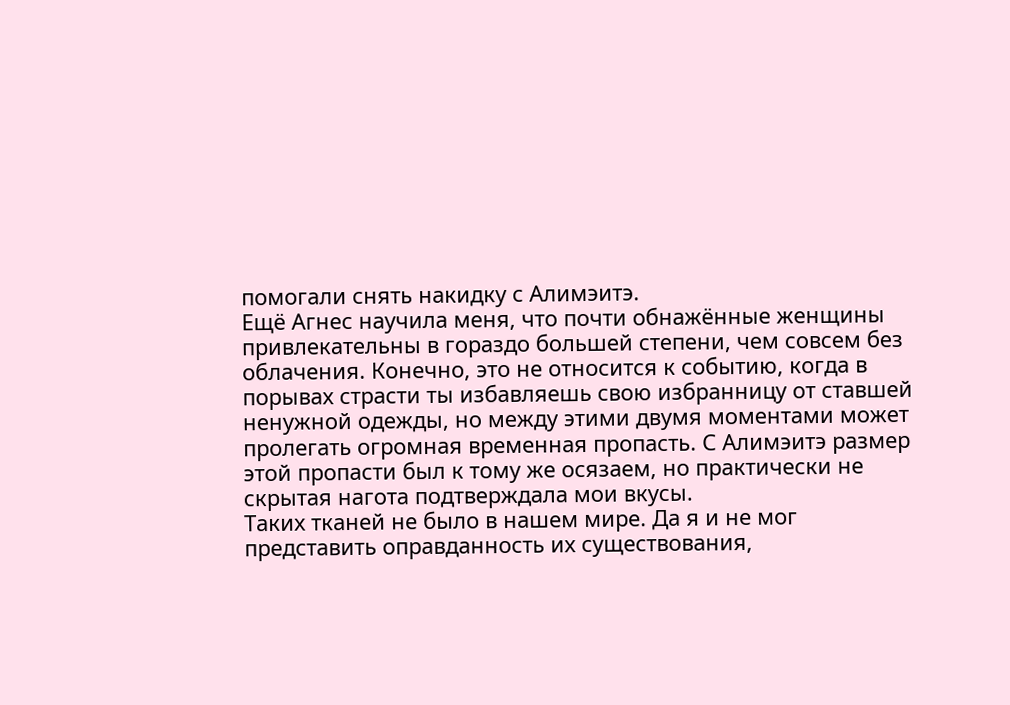помогали снять накидку с Алимэитэ.
Ещё Агнес научила меня, что почти обнажённые женщины привлекательны в гораздо большей степени, чем совсем без облачения. Конечно, это не относится к событию, когда в порывах страсти ты избавляешь свою избранницу от ставшей ненужной одежды, но между этими двумя моментами может пролегать огромная временная пропасть. С Алимэитэ размер этой пропасти был к тому же осязаем, но практически не скрытая нагота подтверждала мои вкусы.
Таких тканей не было в нашем мире. Да я и не мог представить оправданность их существования,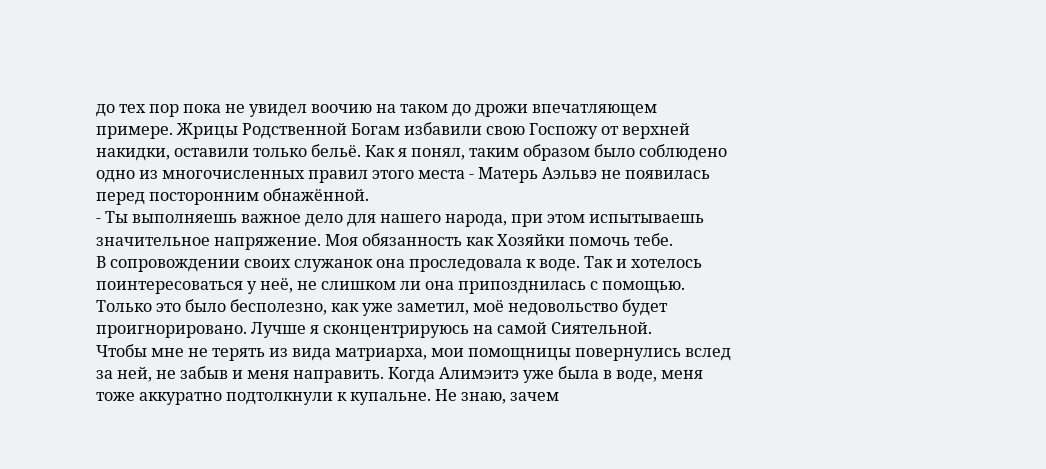до тех пор пока не увидел воочию на таком до дрожи впечатляющем примере. Жрицы Родственной Богам избавили свою Госпожу от верхней накидки, оставили только бельё. Как я понял, таким образом было соблюдено одно из многочисленных правил этого места - Матерь Аэльвэ не появилась перед посторонним обнажённой.
- Ты выполняешь важное дело для нашего народа, при этом испытываешь значительное напряжение. Моя обязанность как Хозяйки помочь тебе.
В сопровождении своих служанок она проследовала к воде. Так и хотелось поинтересоваться у неё, не слишком ли она припозднилась с помощью. Только это было бесполезно, как уже заметил, моё недовольство будет проигнорировано. Лучше я сконцентрируюсь на самой Сиятельной.
Чтобы мне не терять из вида матриарха, мои помощницы повернулись вслед за ней, не забыв и меня направить. Когда Алимэитэ уже была в воде, меня тоже аккуратно подтолкнули к купальне. Не знаю, зачем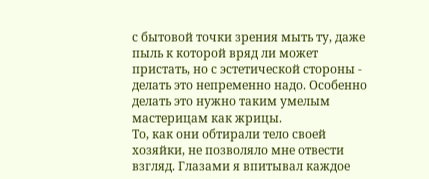с бытовой точки зрения мыть ту, даже пыль к которой вряд ли может пристать, но с эстетической стороны - делать это непременно надо. Особенно делать это нужно таким умелым мастерицам как жрицы.
То, как они обтирали тело своей хозяйки, не позволяло мне отвести взгляд. Глазами я впитывал каждое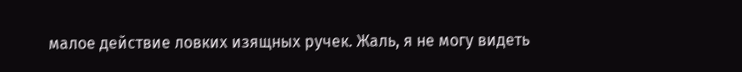малое действие ловких изящных ручек. Жаль, я не могу видеть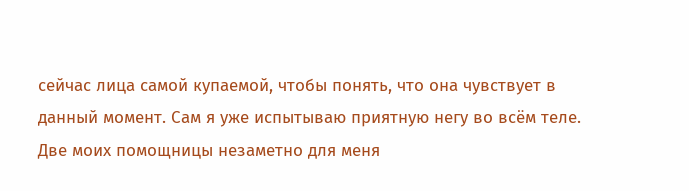сейчас лица самой купаемой, чтобы понять, что она чувствует в данный момент. Сам я уже испытываю приятную негу во всём теле. Две моих помощницы незаметно для меня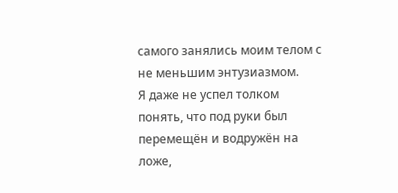самого занялись моим телом с не меньшим энтузиазмом.
Я даже не успел толком понять, что под руки был перемещён и водружён на ложе,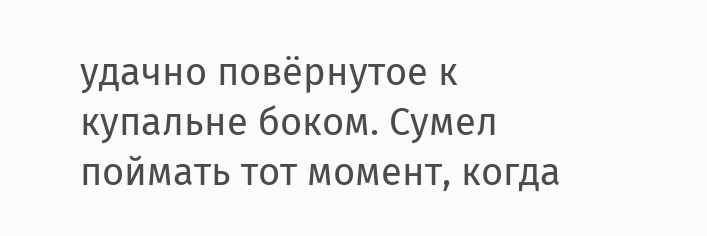удачно повёрнутое к купальне боком. Сумел поймать тот момент, когда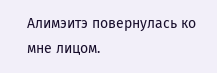Алимэитэ повернулась ко мне лицом.